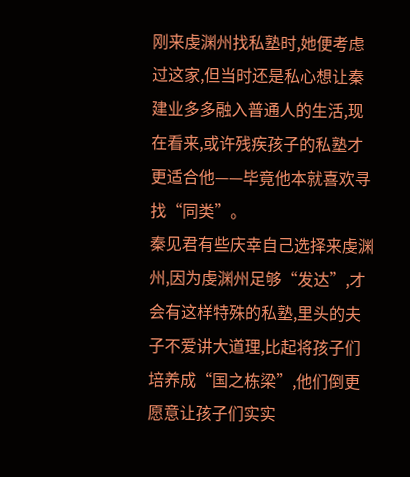刚来虔渊州找私塾时,她便考虑过这家,但当时还是私心想让秦建业多多融入普通人的生活,现在看来,或许残疾孩子的私塾才更适合他——毕竟他本就喜欢寻找“同类”。
秦见君有些庆幸自己选择来虔渊州,因为虔渊州足够“发达”,才会有这样特殊的私塾,里头的夫子不爱讲大道理,比起将孩子们培养成“国之栋梁”,他们倒更愿意让孩子们实实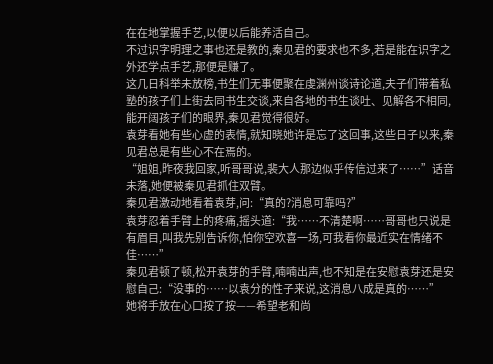在在地掌握手艺,以便以后能养活自己。
不过识字明理之事也还是教的,秦见君的要求也不多,若是能在识字之外还学点手艺,那便是赚了。
这几日科举未放榜,书生们无事便聚在虔渊州谈诗论道,夫子们带着私塾的孩子们上街去同书生交谈,来自各地的书生谈吐、见解各不相同,能开阔孩子们的眼界,秦见君觉得很好。
袁芽看她有些心虚的表情,就知晓她许是忘了这回事,这些日子以来,秦见君总是有些心不在焉的。
“姐姐,昨夜我回家,听哥哥说,裴大人那边似乎传信过来了……”话音未落,她便被秦见君抓住双臂。
秦见君激动地看着袁芽,问:“真的?消息可靠吗?”
袁芽忍着手臂上的疼痛,摇头道:“我……不清楚啊……哥哥也只说是有眉目,叫我先别告诉你,怕你空欢喜一场,可我看你最近实在情绪不佳……”
秦见君顿了顿,松开袁芽的手臂,喃喃出声,也不知是在安慰袁芽还是安慰自己:“没事的……以袁分的性子来说,这消息八成是真的……”
她将手放在心口按了按——希望老和尚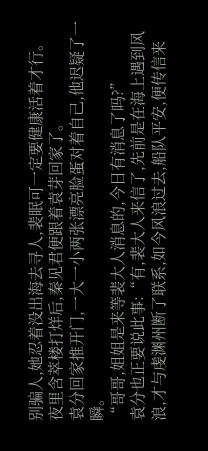别骗人,她忍着没出海去寻人,裴眠可一定要健康活着才行。
夜里含萃楼打烊后,秦见君便跟着袁芽回家了。
袁分回家推开门,一大一小两张漂亮脸蛋对着自己,他迟疑了一瞬。
“哥哥,姐姐是来等裴大人消息的,今日有消息了吗?”
袁分也正要说此事:“有,裴大人来信了,先前是在海上遇到风浪,才与虔渊州断了联系,如今风浪过去,船队平安,便传信来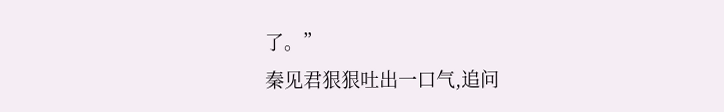了。”
秦见君狠狠吐出一口气,追问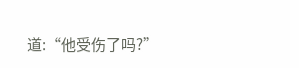道:“他受伤了吗?”